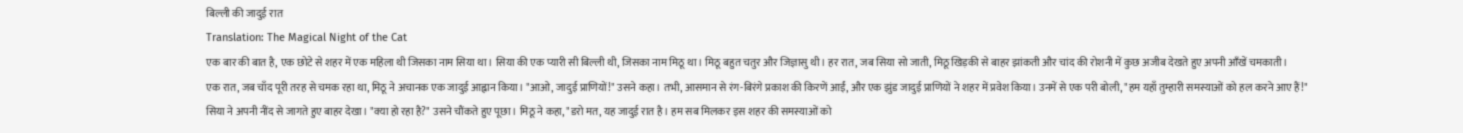बिल्ली की जादुई रात
Translation: The Magical Night of the Cat
एक बार की बात है, एक छोटे से शहर में एक महिला थी जिसका नाम सिया था। सिया की एक प्यारी सी बिल्ली थी, जिसका नाम मिठू था। मिठू बहुत चतुर और जिज्ञासु थी। हर रात, जब सिया सो जाती, मिठू खिड़की से बाहर झांकती और चांद की रोशनी में कुछ अजीब देखते हुए अपनी आँखें चमकाती।
एक रात, जब चाँद पूरी तरह से चमक रहा था, मिठू ने अचानक एक जादुई आह्वान किया। "आओ, जादुई प्राणियों!" उसने कहा। तभी, आसमान से रंग-बिरंगे प्रकाश की किरणें आईं, और एक झुंड जादुई प्राणियों ने शहर में प्रवेश किया। उनमें से एक परी बोली, "हम यहाँ तुम्हारी समस्याओं को हल करने आए हैं!"
सिया ने अपनी नींद से जागते हुए बाहर देखा। "क्या हो रहा है?" उसने चौंकते हुए पूछा। मिठू ने कहा, "डरो मत, यह जादुई रात है। हम सब मिलकर इस शहर की समस्याओं को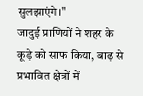सुलझाएंगे।"
जादुई प्राणियों ने शहर के कूड़े को साफ किया, बाढ़ से प्रभावित क्षेत्रों में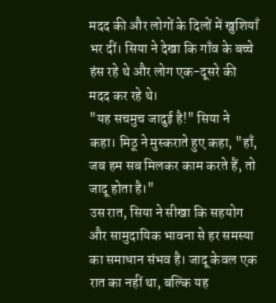मदद की और लोगों के दिलों में खुशियाँ भर दीं। सिया ने देखा कि गाँव के बच्चे हंस रहे थे और लोग एक-दूसरे की मदद कर रहे थे।
"यह सचमुच जादुई है!" सिया ने कहा। मिठू ने मुस्कराते हुए कहा, "हाँ, जब हम सब मिलकर काम करते हैं, तो जादू होता है।"
उस रात, सिया ने सीखा कि सहयोग और सामुदायिक भावना से हर समस्या का समाधान संभव है। जादू केवल एक रात का नहीं था, बल्कि यह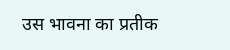उस भावना का प्रतीक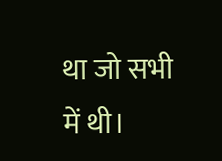था जो सभी में थी।